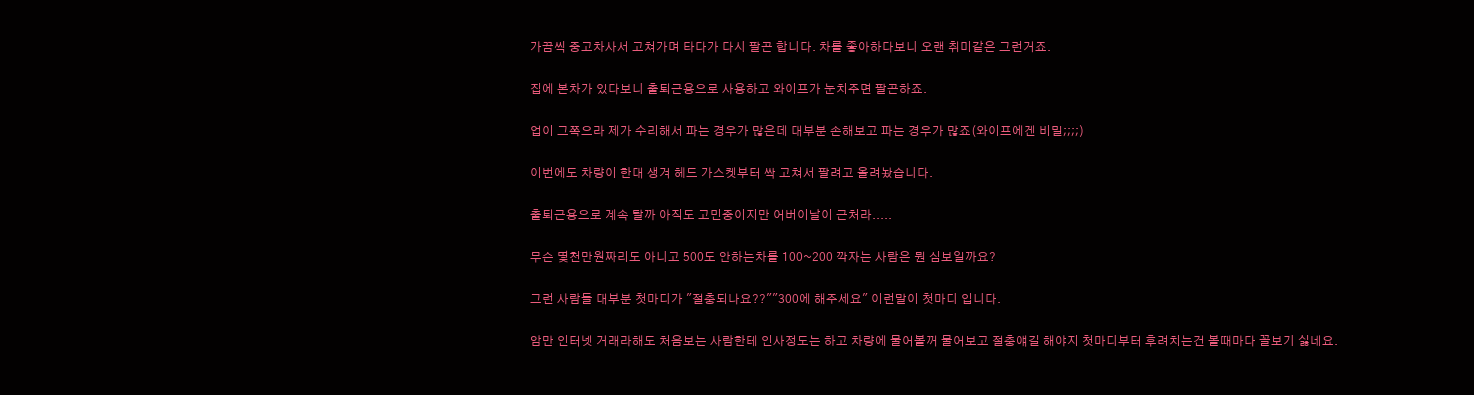가끔씩 중고차사서 고쳐가며 타다가 다시 팔곤 합니다. 차를 좋아하다보니 오랜 취미같은 그런거죠.

집에 본차가 있다보니 출퇴근용으로 사용하고 와이프가 눈치주면 팔곤하죠.

업이 그쪽으라 제가 수리해서 파는 경우가 많은데 대부분 손해보고 파는 경우가 많죠(와이프에겐 비밀;;;;)

이번에도 차량이 한대 생겨 헤드 가스켓부터 싹 고쳐서 팔려고 올려놨습니다.

출퇴근용으로 계속 탈까 아직도 고민중이지만 어버이날이 근처라.....

무슨 몇천만원짜리도 아니고 500도 안하는차를 100~200 깍자는 사람은 뭔 심보일까요?

그런 사람들 대부분 첫마디가 "절충되나요??""300에 해주세요" 이런말이 첫마디 입니다.

암만 인터넷 거래라해도 처음보는 사람한테 인사정도는 하고 차량에 물어볼꺼 물어보고 절충얘길 해야지 첫마디부터 후려치는건 볼때마다 꼴보기 싫네요.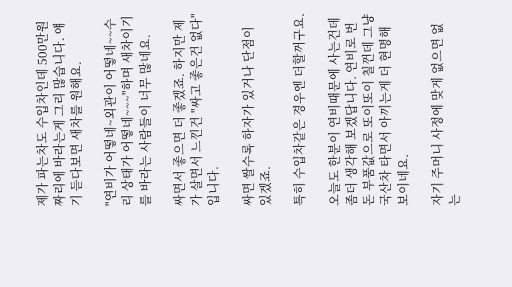제가 파는차도 수입차인데 500만원 짜리에 바라는게 그리 많습니다. 얘기 듣다보면 새차를 원해요.

"연비가 어떻네~외관이 어떻네~~수리 상태가 어떻네~~~"하며 새차이기를 바라는 사람들이 너무 많네요.

싸면서 좋으면 더 좋겠죠. 하지만 제가 살면서 느낀건 "싸고 좋은건 없다" 입니다.

싸면 쌀수록 하자가 있거나 단점이 있겠죠.

특히 수입차같은 경우엔 더할꺼구요.

오늘도 한분이 연비때문에 사는건데 좀더 생각해 보겠답니다. 연비로 번돈 부품값으로 또이또이 칠껀데 그냥 국산차 타면서 아끼는게 더 현명해 보이네요.

자기 주머니 사정에 맞게 없으면 없는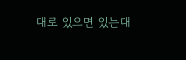대로 있으면 있는대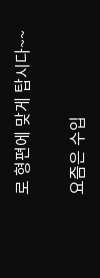로 형편에 맞게 탑시다~~

요즘은 수입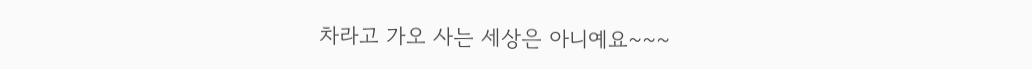차라고 가오 사는 세상은 아니예요~~~